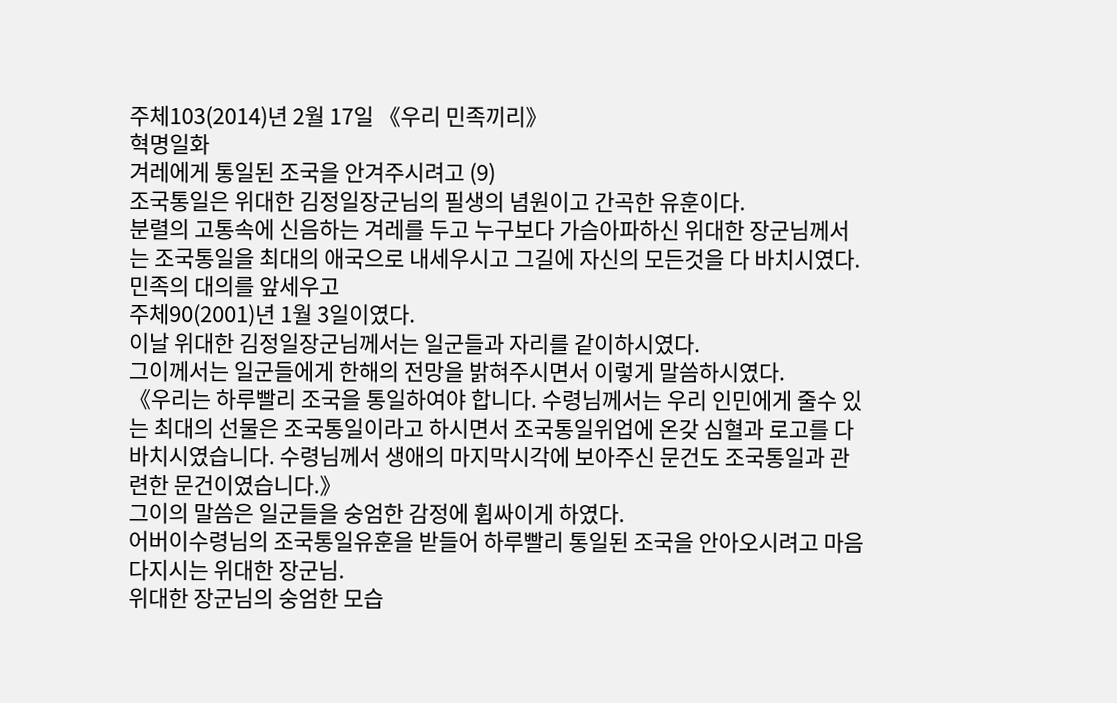주체103(2014)년 2월 17일 《우리 민족끼리》
혁명일화
겨레에게 통일된 조국을 안겨주시려고 (9)
조국통일은 위대한 김정일장군님의 필생의 념원이고 간곡한 유훈이다.
분렬의 고통속에 신음하는 겨레를 두고 누구보다 가슴아파하신 위대한 장군님께서는 조국통일을 최대의 애국으로 내세우시고 그길에 자신의 모든것을 다 바치시였다.
민족의 대의를 앞세우고
주체90(2001)년 1월 3일이였다.
이날 위대한 김정일장군님께서는 일군들과 자리를 같이하시였다.
그이께서는 일군들에게 한해의 전망을 밝혀주시면서 이렇게 말씀하시였다.
《우리는 하루빨리 조국을 통일하여야 합니다. 수령님께서는 우리 인민에게 줄수 있는 최대의 선물은 조국통일이라고 하시면서 조국통일위업에 온갖 심혈과 로고를 다 바치시였습니다. 수령님께서 생애의 마지막시각에 보아주신 문건도 조국통일과 관련한 문건이였습니다.》
그이의 말씀은 일군들을 숭엄한 감정에 휩싸이게 하였다.
어버이수령님의 조국통일유훈을 받들어 하루빨리 통일된 조국을 안아오시려고 마음다지시는 위대한 장군님.
위대한 장군님의 숭엄한 모습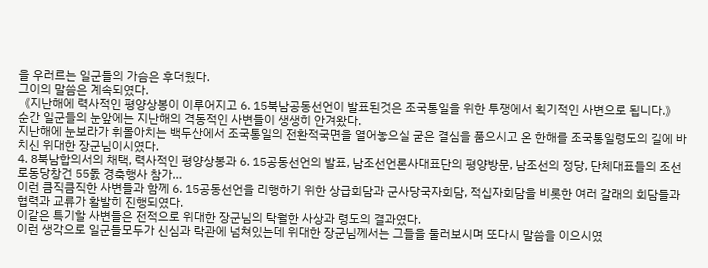을 우러르는 일군들의 가슴은 후더웠다.
그이의 말씀은 계속되였다.
《지난해에 력사적인 평양상봉이 이루어지고 6. 15북남공동선언이 발표된것은 조국통일을 위한 투쟁에서 획기적인 사변으로 됩니다.》
순간 일군들의 눈앞에는 지난해의 격동적인 사변들이 생생히 안겨왔다.
지난해에 눈보라가 휘몰아치는 백두산에서 조국통일의 전환적국면을 열어놓으실 굳은 결심을 품으시고 온 한해를 조국통일령도의 길에 바치신 위대한 장군님이시였다.
4. 8북남합의서의 채택, 력사적인 평양상봉과 6. 15공동선언의 발표, 남조선언론사대표단의 평양방문, 남조선의 정당, 단체대표들의 조선로동당창건 55돐 경축행사 참가…
이런 큼직큼직한 사변들과 함께 6. 15공동선언을 리행하기 위한 상급회담과 군사당국자회담, 적십자회담을 비롯한 여러 갈래의 회담들과 협력과 교류가 활발히 진행되였다.
이같은 특기할 사변들은 전적으로 위대한 장군님의 탁월한 사상과 령도의 결과였다.
이런 생각으로 일군들모두가 신심과 락관에 넘쳐있는데 위대한 장군님께서는 그들을 둘러보시며 또다시 말씀을 이으시였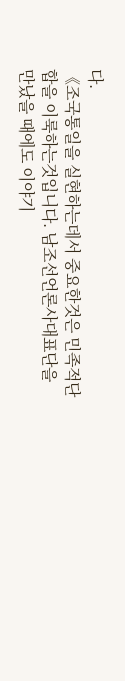다.
《조국통일을 실현하는데서 중요한것은 민족적단합을 이룩하는것입니다. 남조선언론사대표단을 만났을 때에도 이야기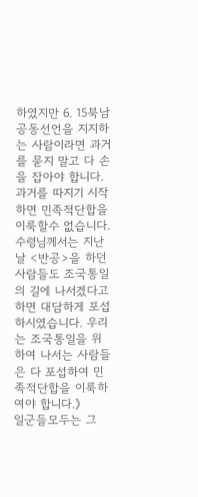하였지만 6. 15북남공동선언을 지지하는 사람이라면 과거를 묻지 말고 다 손을 잡아야 합니다. 과거를 따지기 시작하면 민족적단합을 이룩할수 없습니다. 수령님께서는 지난날 <반공>을 하던 사람들도 조국통일의 길에 나서겠다고 하면 대담하게 포섭하시였습니다. 우리는 조국통일을 위하여 나서는 사람들은 다 포섭하여 민족적단합을 이룩하여야 합니다.》
일군들모두는 그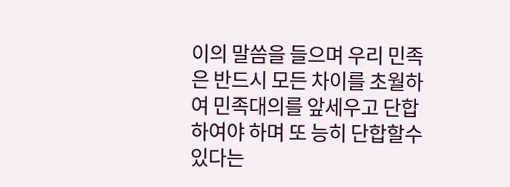이의 말씀을 들으며 우리 민족은 반드시 모든 차이를 초월하여 민족대의를 앞세우고 단합하여야 하며 또 능히 단합할수 있다는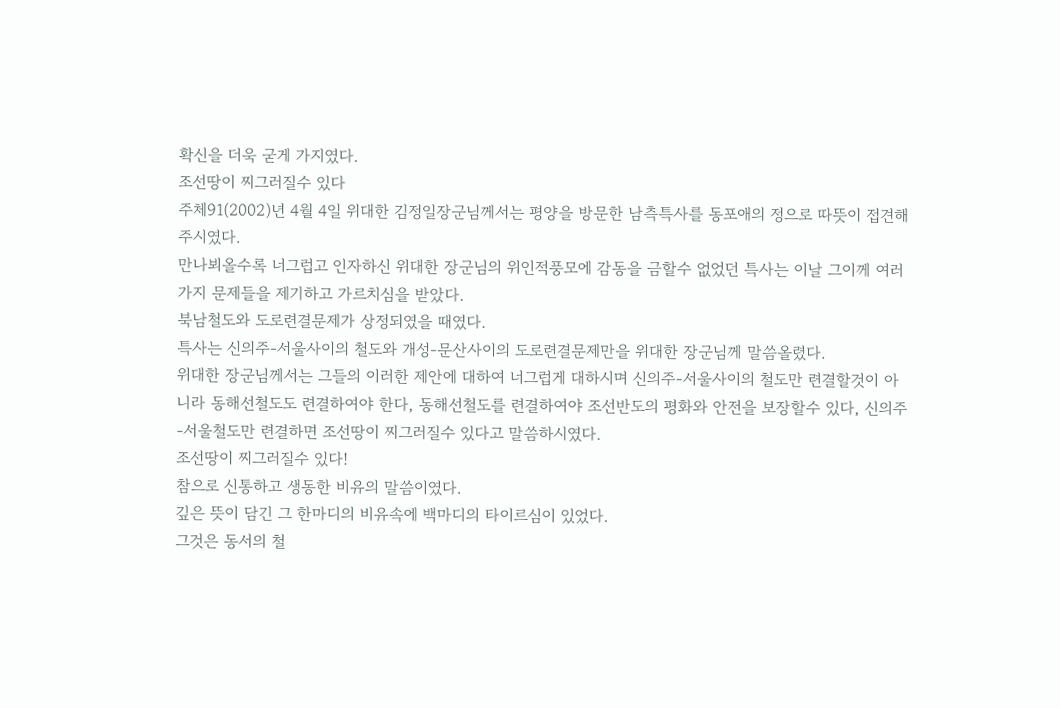확신을 더욱 굳게 가지였다.
조선땅이 찌그러질수 있다
주체91(2002)년 4월 4일 위대한 김정일장군님께서는 평양을 방문한 남측특사를 동포애의 정으로 따뜻이 접견해주시였다.
만나뵈올수록 너그럽고 인자하신 위대한 장군님의 위인적풍모에 감동을 금할수 없었던 특사는 이날 그이께 여러가지 문제들을 제기하고 가르치심을 받았다.
북남철도와 도로련결문제가 상정되였을 때였다.
특사는 신의주-서울사이의 철도와 개성-문산사이의 도로련결문제만을 위대한 장군님께 말씀올렸다.
위대한 장군님께서는 그들의 이러한 제안에 대하여 너그럽게 대하시며 신의주-서울사이의 철도만 련결할것이 아니라 동해선철도도 련결하여야 한다, 동해선철도를 련결하여야 조선반도의 평화와 안전을 보장할수 있다, 신의주-서울철도만 련결하면 조선땅이 찌그러질수 있다고 말씀하시였다.
조선땅이 찌그러질수 있다!
참으로 신통하고 생동한 비유의 말씀이였다.
깊은 뜻이 담긴 그 한마디의 비유속에 백마디의 타이르심이 있었다.
그것은 동서의 철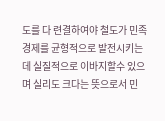도를 다 련결하여야 철도가 민족경제를 균형적으로 발전시키는데 실질적으로 이바지할수 있으며 실리도 크다는 뜻으로서 민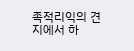족적리익의 견지에서 하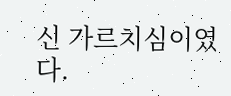신 가르치심이였다.